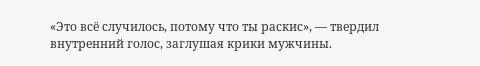«Это всё случилось, потому что ты раскис», — твердил внутренний голос, заглушая крики мужчины.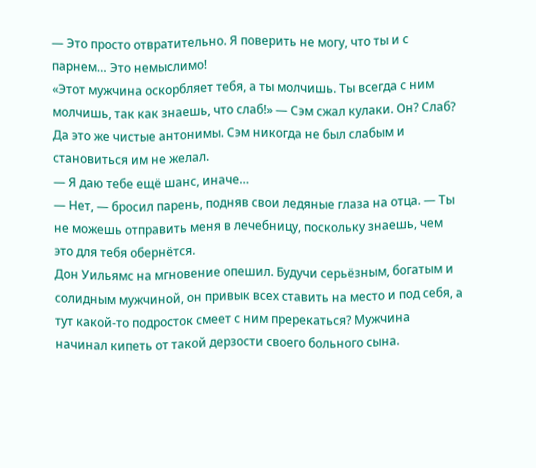— Это просто отвратительно. Я поверить не могу, что ты и с парнем… Это немыслимо!
«Этот мужчина оскорбляет тебя, а ты молчишь. Ты всегда с ним молчишь, так как знаешь, что слаб!» — Сэм сжал кулаки. Он? Слаб? Да это же чистые антонимы. Сэм никогда не был слабым и становиться им не желал.
— Я даю тебе ещё шанс, иначе…
— Нет, — бросил парень, подняв свои ледяные глаза на отца. — Ты не можешь отправить меня в лечебницу, поскольку знаешь, чем это для тебя обернётся.
Дон Уильямс на мгновение опешил. Будучи серьёзным, богатым и солидным мужчиной, он привык всех ставить на место и под себя, а тут какой-то подросток смеет с ним пререкаться? Мужчина начинал кипеть от такой дерзости своего больного сына.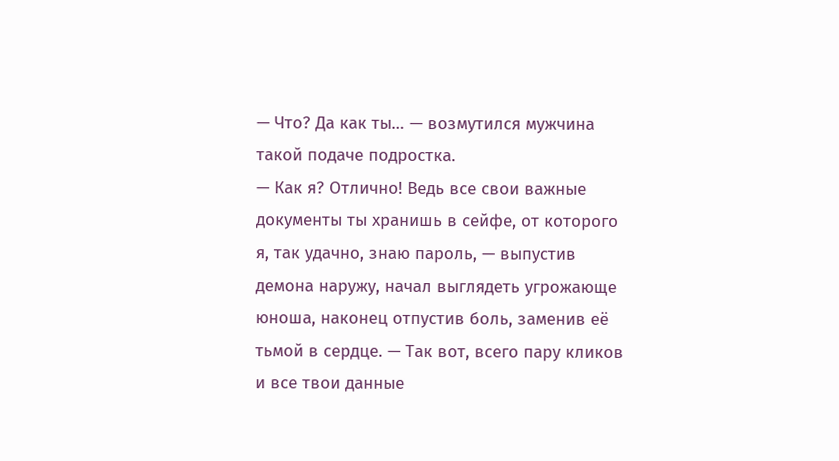— Что? Да как ты… — возмутился мужчина такой подаче подростка.
— Как я? Отлично! Ведь все свои важные документы ты хранишь в сейфе, от которого я, так удачно, знаю пароль, — выпустив демона наружу, начал выглядеть угрожающе юноша, наконец отпустив боль, заменив её тьмой в сердце. — Так вот, всего пару кликов и все твои данные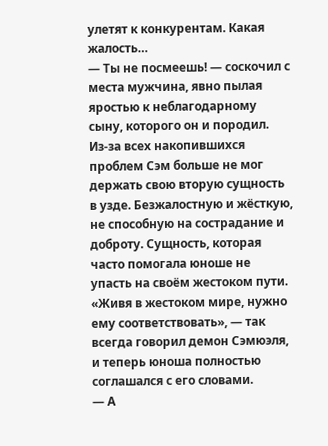улетят к конкурентам. Какая жалость…
— Ты не посмеешь! — соскочил с места мужчина, явно пылая яростью к неблагодарному сыну, которого он и породил.
Из-за всех накопившихся проблем Сэм больше не мог держать свою вторую сущность в узде. Безжалостную и жёсткую, не способную на сострадание и доброту. Сущность, которая часто помогала юноше не упасть на своём жестоком пути.
«Живя в жестоком мире, нужно ему соответствовать», — так всегда говорил демон Сэмюэля, и теперь юноша полностью соглашался с его словами.
— А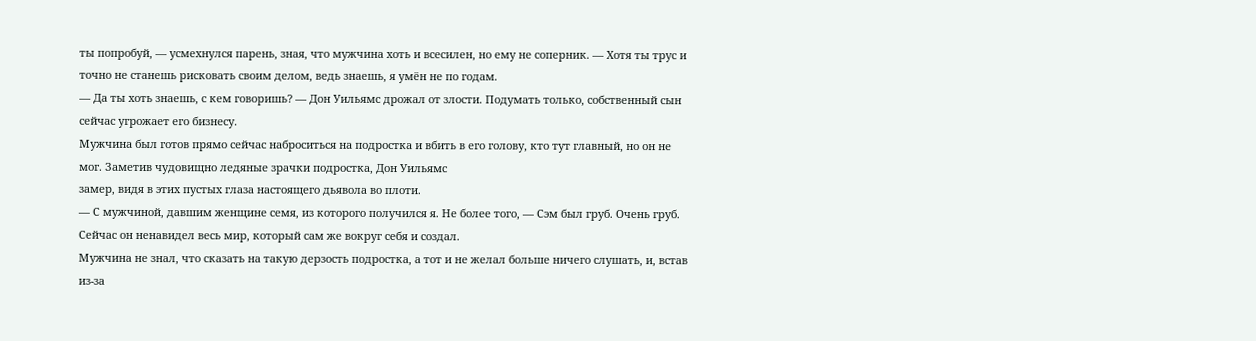ты попробуй, — усмехнулся парень, зная, что мужчина хоть и всесилен, но ему не соперник. — Хотя ты трус и точно не станешь рисковать своим делом, ведь знаешь, я умён не по годам.
— Да ты хоть знаешь, с кем говоришь? — Дон Уильямс дрожал от злости. Подумать только, собственный сын сейчас угрожает его бизнесу.
Мужчина был готов прямо сейчас наброситься на подростка и вбить в его голову, кто тут главный, но он не мог. Заметив чудовищно ледяные зрачки подростка, Дон Уильямс
замер, видя в этих пустых глаза настоящего дьявола во плоти.
— С мужчиной, давшим женщине семя, из которого получился я. Не более того, — Сэм был груб. Очень груб. Сейчас он ненавидел весь мир, который сам же вокруг себя и создал.
Мужчина не знал, что сказать на такую дерзость подростка, а тот и не желал больше ничего слушать, и, встав из-за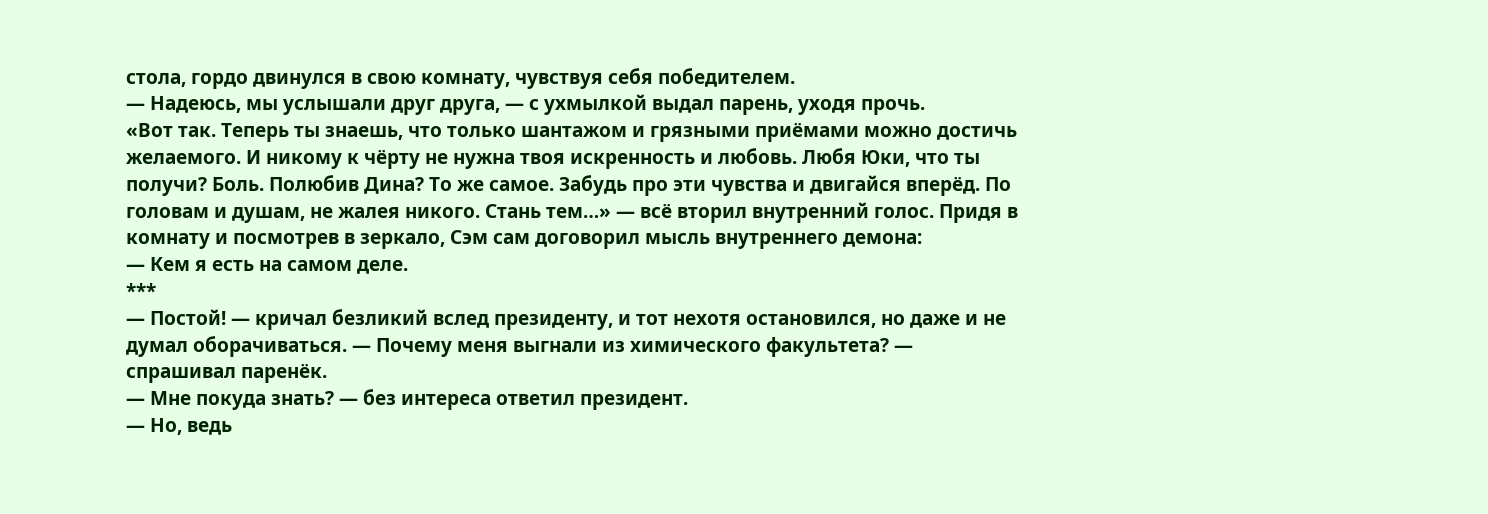стола, гордо двинулся в свою комнату, чувствуя себя победителем.
— Надеюсь, мы услышали друг друга, — с ухмылкой выдал парень, уходя прочь.
«Вот так. Теперь ты знаешь, что только шантажом и грязными приёмами можно достичь желаемого. И никому к чёрту не нужна твоя искренность и любовь. Любя Юки, что ты получи? Боль. Полюбив Дина? То же самое. Забудь про эти чувства и двигайся вперёд. По головам и душам, не жалея никого. Стань тем…» — всё вторил внутренний голос. Придя в комнату и посмотрев в зеркало, Сэм сам договорил мысль внутреннего демона:
— Кем я есть на самом деле.
***
— Постой! — кричал безликий вслед президенту, и тот нехотя остановился, но даже и не думал оборачиваться. — Почему меня выгнали из химического факультета? — спрашивал паренёк.
— Мне покуда знать? — без интереса ответил президент.
— Но, ведь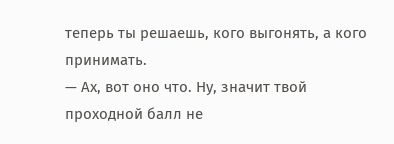теперь ты решаешь, кого выгонять, а кого принимать.
— Ах, вот оно что. Ну, значит твой проходной балл не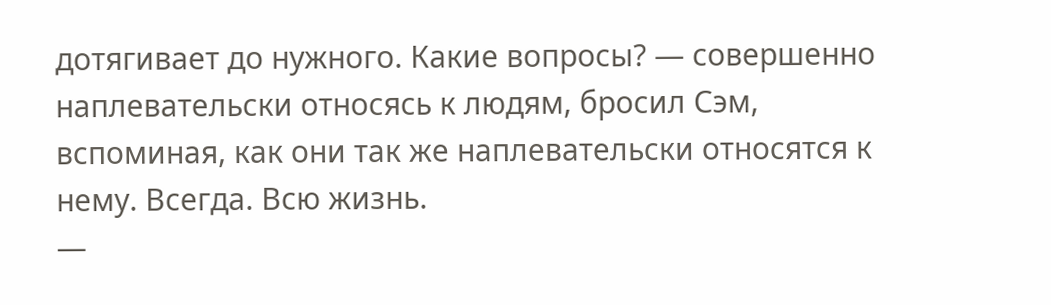дотягивает до нужного. Какие вопросы? — совершенно наплевательски относясь к людям, бросил Сэм, вспоминая, как они так же наплевательски относятся к нему. Всегда. Всю жизнь.
—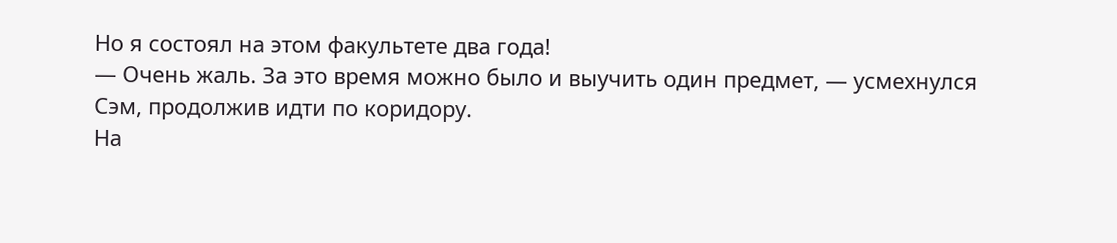Но я состоял на этом факультете два года!
— Очень жаль. За это время можно было и выучить один предмет, — усмехнулся Сэм, продолжив идти по коридору.
На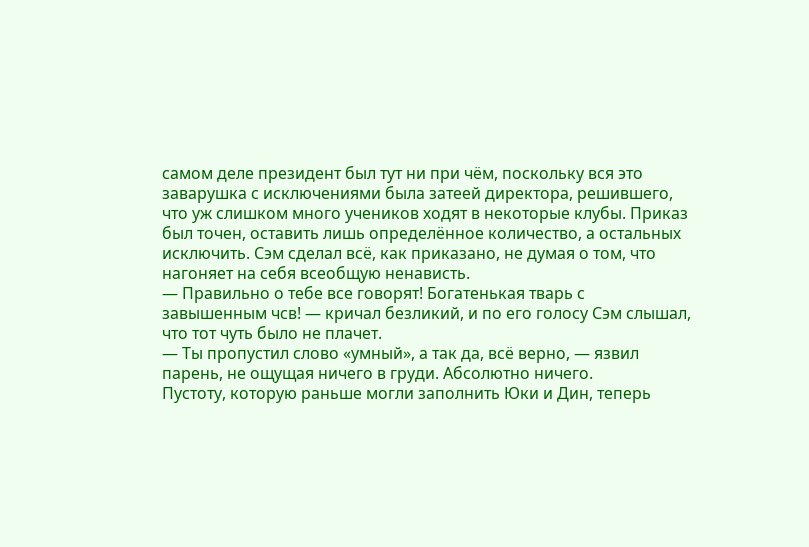самом деле президент был тут ни при чём, поскольку вся это заварушка с исключениями была затеей директора, решившего, что уж слишком много учеников ходят в некоторые клубы. Приказ был точен, оставить лишь определённое количество, а остальных исключить. Сэм сделал всё, как приказано, не думая о том, что нагоняет на себя всеобщую ненависть.
— Правильно о тебе все говорят! Богатенькая тварь с завышенным чсв! — кричал безликий, и по его голосу Сэм слышал, что тот чуть было не плачет.
— Ты пропустил слово «умный», а так да, всё верно, — язвил парень, не ощущая ничего в груди. Абсолютно ничего.
Пустоту, которую раньше могли заполнить Юки и Дин, теперь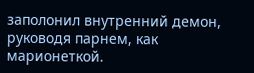заполонил внутренний демон, руководя парнем, как марионеткой.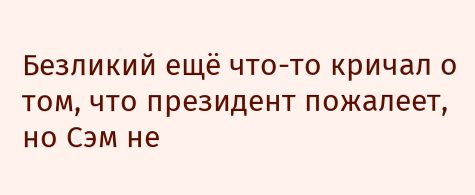Безликий ещё что-то кричал о том, что президент пожалеет, но Сэм не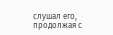слушал его, продолжая с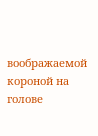воображаемой короной на голове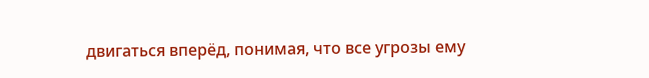двигаться вперёд, понимая, что все угрозы ему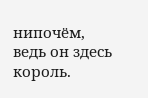нипочём, ведь он здесь король.